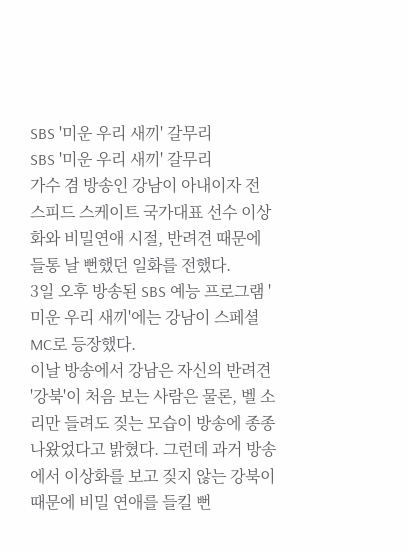SBS '미운 우리 새끼' 갈무리
SBS '미운 우리 새끼' 갈무리
가수 겸 방송인 강남이 아내이자 전 스피드 스케이트 국가대표 선수 이상화와 비밀연애 시절, 반려견 때문에 들통 날 뻔했던 일화를 전했다.
3일 오후 방송된 SBS 예능 프로그램 '미운 우리 새끼'에는 강남이 스페셜 MC로 등장했다.
이날 방송에서 강남은 자신의 반려견 '강북'이 처음 보는 사람은 물론, 벨 소리만 들려도 짖는 모습이 방송에 종종 나왔었다고 밝혔다. 그런데 과거 방송에서 이상화를 보고 짖지 않는 강북이 때문에 비밀 연애를 들킬 뻔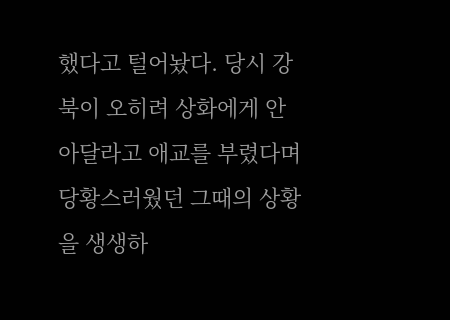했다고 털어놨다. 당시 강북이 오히려 상화에게 안아달라고 애교를 부렸다며 당황스러웠던 그때의 상황을 생생하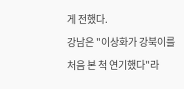게 전했다.
강남은 "이상화가 강북이를 처음 본 척 연기했다"라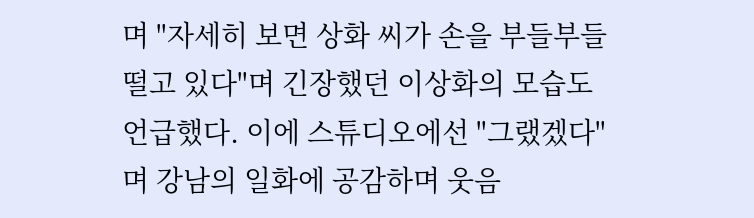며 "자세히 보면 상화 씨가 손을 부들부들 떨고 있다"며 긴장했던 이상화의 모습도 언급했다. 이에 스튜디오에선 "그랬겠다"며 강남의 일화에 공감하며 웃음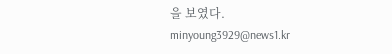을 보였다.
minyoung3929@news1.kr